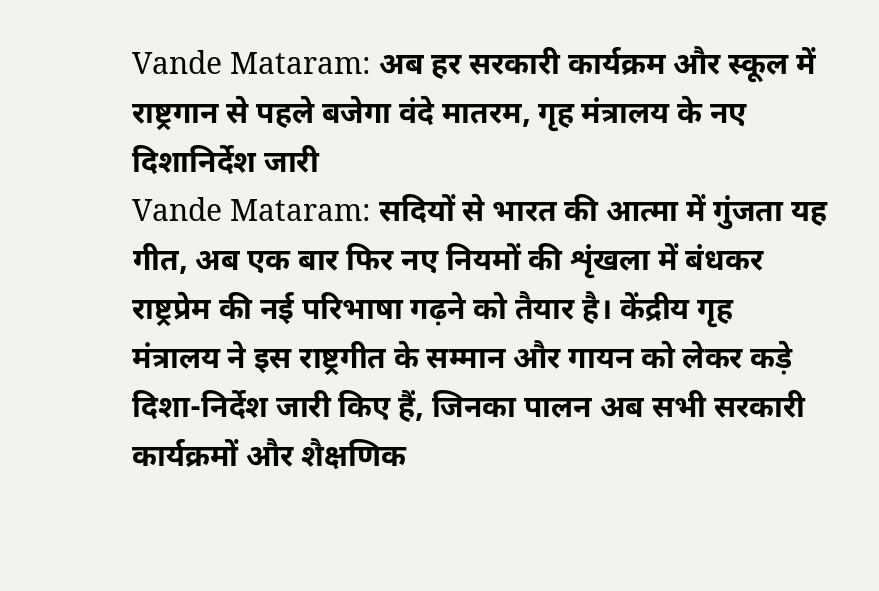Vande Mataram: अब हर सरकारी कार्यक्रम और स्कूल में राष्ट्रगान से पहले बजेगा वंदे मातरम, गृह मंत्रालय के नए दिशानिर्देश जारी
Vande Mataram: सदियों से भारत की आत्मा में गुंजता यह गीत, अब एक बार फिर नए नियमों की शृंखला में बंधकर राष्ट्रप्रेम की नई परिभाषा गढ़ने को तैयार है। केंद्रीय गृह मंत्रालय ने इस राष्ट्रगीत के सम्मान और गायन को लेकर कड़े दिशा-निर्देश जारी किए हैं, जिनका पालन अब सभी सरकारी कार्यक्रमों और शैक्षणिक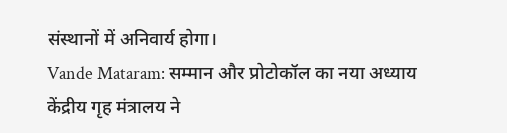संस्थानों में अनिवार्य होगा।
Vande Mataram: सम्मान और प्रोटोकॉल का नया अध्याय
केंद्रीय गृह मंत्रालय ने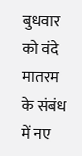बुधवार को वंदे मातरम के संबंध में नए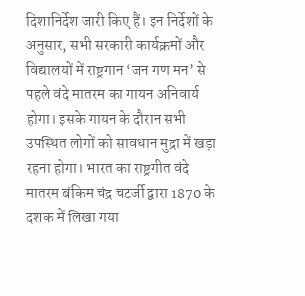दिशानिर्देश जारी किए हैं। इन निर्देशों के अनुसार, सभी सरकारी कार्यक्रमों और विद्यालयों में राष्ट्रगान ‘जन गण मन’ से पहले वंदे मातरम का गायन अनिवार्य होगा। इसके गायन के दौरान सभी उपस्थित लोगों को सावधान मुद्रा में खड़ा रहना होगा। भारत का राष्ट्रगीत वंदे मातरम बंकिम चंद्र चटर्जी द्वारा 1870 के दशक में लिखा गया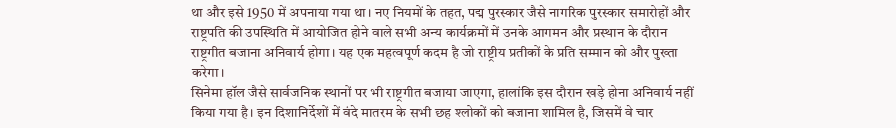था और इसे 1950 में अपनाया गया था। नए नियमों के तहत, पद्म पुरस्कार जैसे नागरिक पुरस्कार समारोहों और राष्ट्रपति की उपस्थिति में आयोजित होने वाले सभी अन्य कार्यक्रमों में उनके आगमन और प्रस्थान के दौरान राष्ट्रगीत बजाना अनिवार्य होगा। यह एक महत्वपूर्ण कदम है जो राष्ट्रीय प्रतीकों के प्रति सम्मान को और पुख्ता करेगा।
सिनेमा हॉल जैसे सार्वजनिक स्थानों पर भी राष्ट्रगीत बजाया जाएगा, हालांकि इस दौरान खड़े होना अनिवार्य नहीं किया गया है। इन दिशानिर्देशों में वंदे मातरम के सभी छह श्लोकों को बजाना शामिल है, जिसमें वे चार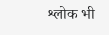श्लोक भी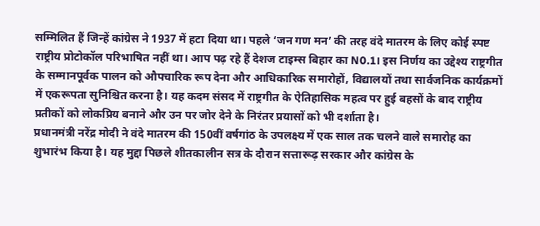सम्मिलित हैं जिन्हें कांग्रेस ने 1937 में हटा दिया था। पहले ‘जन गण मन’ की तरह वंदे मातरम के लिए कोई स्पष्ट राष्ट्रीय प्रोटोकॉल परिभाषित नहीं था। आप पढ़ रहे हैं देशज टाइम्स बिहार का N0.1। इस निर्णय का उद्देश्य राष्ट्रगीत के सम्मानपूर्वक पालन को औपचारिक रूप देना और आधिकारिक समारोहों, विद्यालयों तथा सार्वजनिक कार्यक्रमों में एकरूपता सुनिश्चित करना है। यह कदम संसद में राष्ट्रगीत के ऐतिहासिक महत्व पर हुई बहसों के बाद राष्ट्रीय प्रतीकों को लोकप्रिय बनाने और उन पर जोर देने के निरंतर प्रयासों को भी दर्शाता है।
प्रधानमंत्री नरेंद्र मोदी ने वंदे मातरम की 150वीं वर्षगांठ के उपलक्ष्य में एक साल तक चलने वाले समारोह का शुभारंभ किया है। यह मुद्दा पिछले शीतकालीन सत्र के दौरान सत्तारूढ़ सरकार और कांग्रेस के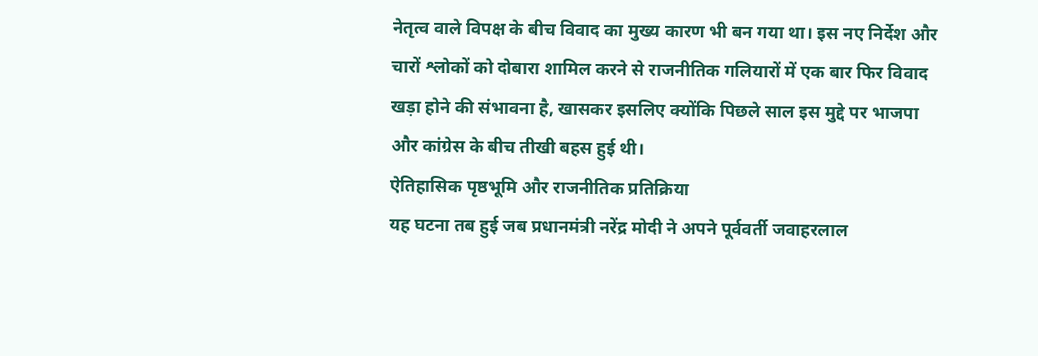नेतृत्व वाले विपक्ष के बीच विवाद का मुख्य कारण भी बन गया था। इस नए निर्देश और चारों श्लोकों को दोबारा शामिल करने से राजनीतिक गलियारों में एक बार फिर विवाद खड़ा होने की संभावना है, खासकर इसलिए क्योंकि पिछले साल इस मुद्दे पर भाजपा और कांग्रेस के बीच तीखी बहस हुई थी।
ऐतिहासिक पृष्ठभूमि और राजनीतिक प्रतिक्रिया
यह घटना तब हुई जब प्रधानमंत्री नरेंद्र मोदी ने अपने पूर्ववर्ती जवाहरलाल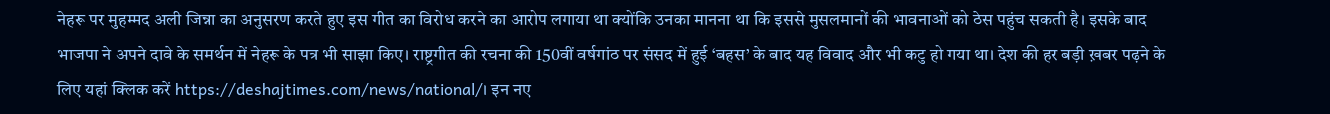नेहरू पर मुहम्मद अली जिन्ना का अनुसरण करते हुए इस गीत का विरोध करने का आरोप लगाया था क्योंकि उनका मानना था कि इससे मुसलमानों की भावनाओं को ठेस पहुंच सकती है। इसके बाद भाजपा ने अपने दावे के समर्थन में नेहरू के पत्र भी साझा किए। राष्ट्रगीत की रचना की 150वीं वर्षगांठ पर संसद में हुई ‘बहस’ के बाद यह विवाद और भी कटु हो गया था। देश की हर बड़ी ख़बर पढ़ने के लिए यहां क्लिक करें https://deshajtimes.com/news/national/। इन नए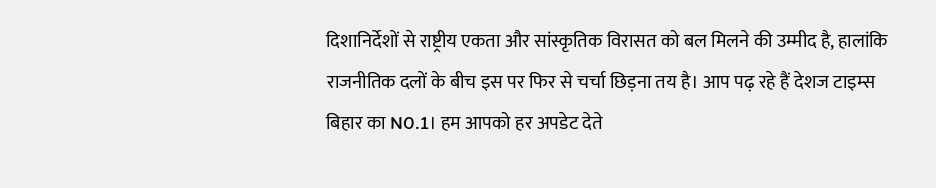दिशानिर्देशों से राष्ट्रीय एकता और सांस्कृतिक विरासत को बल मिलने की उम्मीद है, हालांकि राजनीतिक दलों के बीच इस पर फिर से चर्चा छिड़ना तय है। आप पढ़ रहे हैं देशज टाइम्स बिहार का N0.1। हम आपको हर अपडेट देते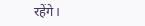रहेंगे।